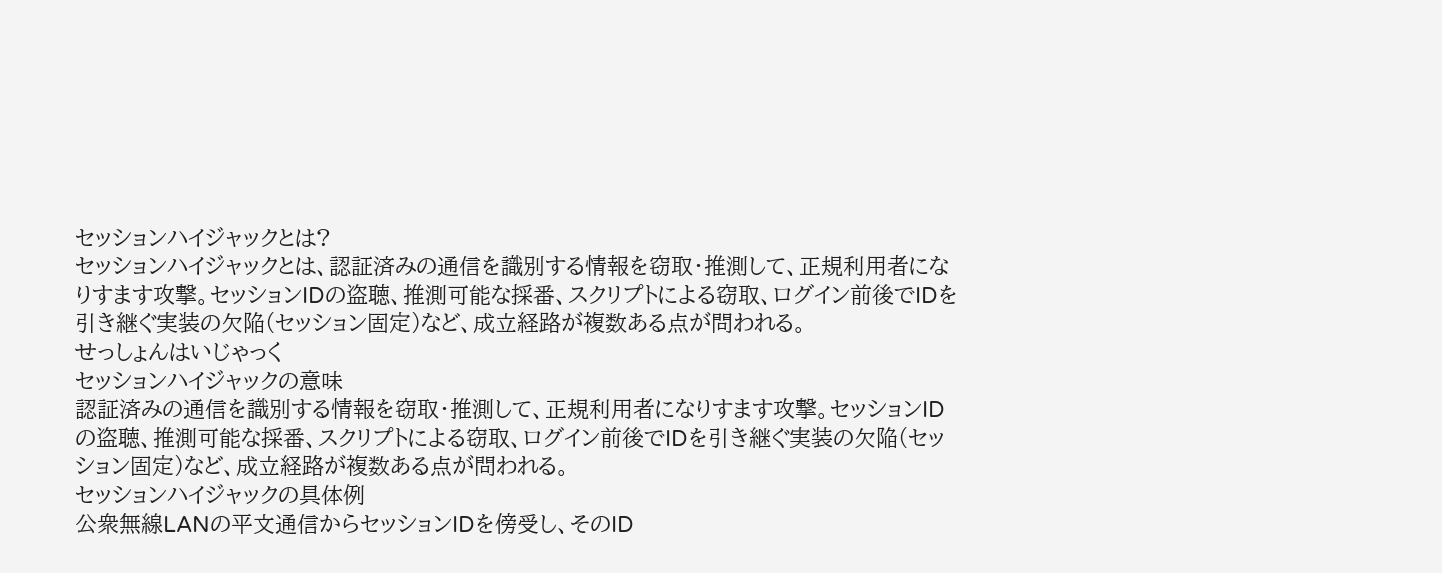セッションハイジャックとは?
セッションハイジャックとは、認証済みの通信を識別する情報を窃取・推測して、正規利用者になりすます攻撃。セッションIDの盗聴、推測可能な採番、スクリプトによる窃取、ログイン前後でIDを引き継ぐ実装の欠陥(セッション固定)など、成立経路が複数ある点が問われる。
せっしょんはいじゃっく
セッションハイジャックの意味
認証済みの通信を識別する情報を窃取・推測して、正規利用者になりすます攻撃。セッションIDの盗聴、推測可能な採番、スクリプトによる窃取、ログイン前後でIDを引き継ぐ実装の欠陥(セッション固定)など、成立経路が複数ある点が問われる。
セッションハイジャックの具体例
公衆無線LANの平文通信からセッションIDを傍受し、そのID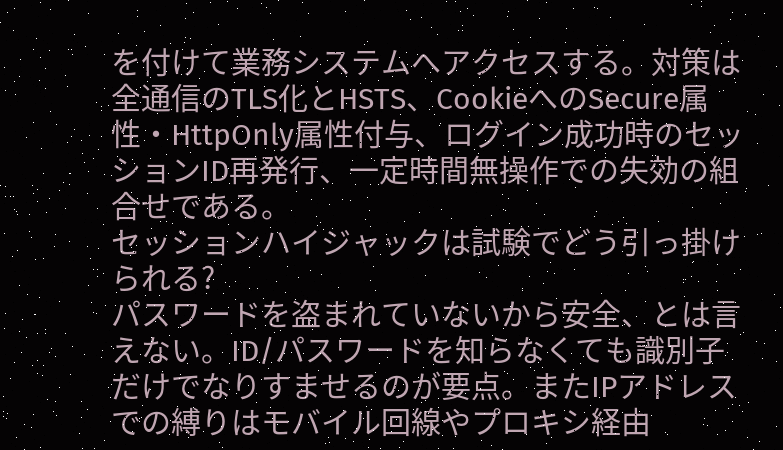を付けて業務システムへアクセスする。対策は全通信のTLS化とHSTS、CookieへのSecure属性・HttpOnly属性付与、ログイン成功時のセッションID再発行、一定時間無操作での失効の組合せである。
セッションハイジャックは試験でどう引っ掛けられる?
パスワードを盗まれていないから安全、とは言えない。ID/パスワードを知らなくても識別子だけでなりすませるのが要点。またIPアドレスでの縛りはモバイル回線やプロキシ経由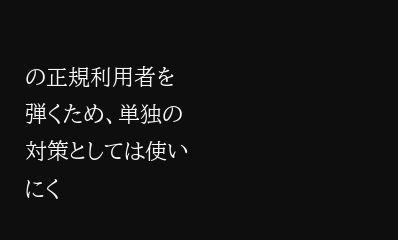の正規利用者を弾くため、単独の対策としては使いにく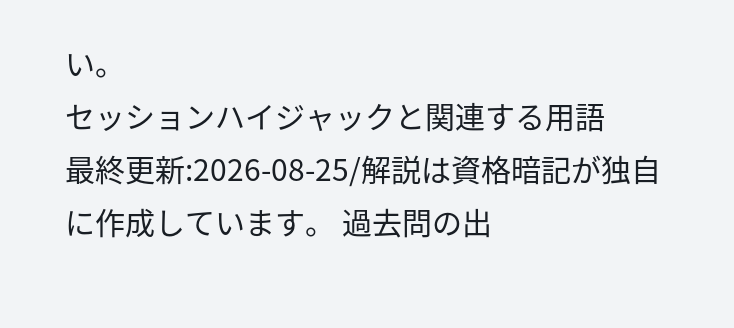い。
セッションハイジャックと関連する用語
最終更新:2026-08-25/解説は資格暗記が独自に作成しています。 過去問の出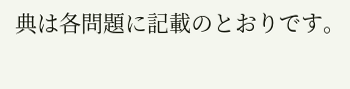典は各問題に記載のとおりです。